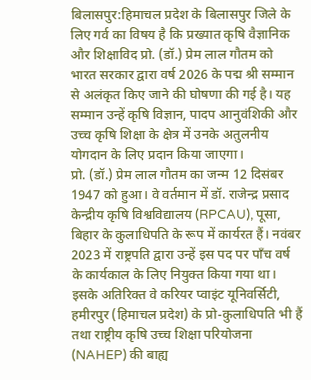बिलासपुर:हिमाचल प्रदेश के बिलासपुर जिले के लिए गर्व का विषय है कि प्रख्यात कृषि वैज्ञानिक और शिक्षाविद प्रो. (डॉ.) प्रेम लाल गौतम को भारत सरकार द्वारा वर्ष 2026 के पद्म श्री सम्मान से अलंकृत किए जाने की घोषणा की गई है। यह सम्मान उन्हें कृषि विज्ञान, पादप आनुवंशिकी और उच्च कृषि शिक्षा के क्षेत्र में उनके अतुलनीय योगदान के लिए प्रदान किया जाएगा।
प्रो. (डॉ.) प्रेम लाल गौतम का जन्म 12 दिसंबर 1947 को हुआ। वे वर्तमान में डॉ. राजेन्द्र प्रसाद केन्द्रीय कृषि विश्वविद्यालय (RPCAU), पूसा, बिहार के कुलाधिपति के रूप में कार्यरत हैं। नवंबर 2023 में राष्ट्रपति द्वारा उन्हें इस पद पर पाँच वर्ष के कार्यकाल के लिए नियुक्त किया गया था। इसके अतिरिक्त वे करियर प्वाइंट यूनिवर्सिटी, हमीरपुर (हिमाचल प्रदेश) के प्रो-कुलाधिपति भी हैं तथा राष्ट्रीय कृषि उच्च शिक्षा परियोजना (NAHEP) की बाह्य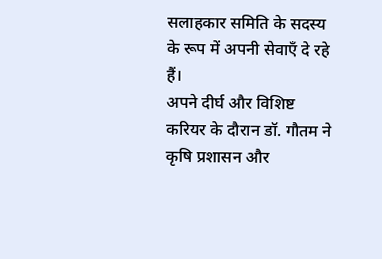सलाहकार समिति के सदस्य के रूप में अपनी सेवाएँ दे रहे हैं।
अपने दीर्घ और विशिष्ट करियर के दौरान डॉ. गौतम ने कृषि प्रशासन और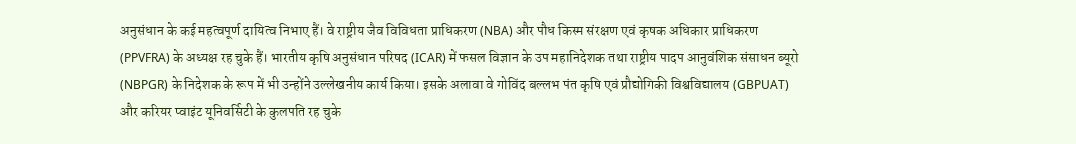अनुसंधान के कई महत्वपूर्ण दायित्व निभाए हैं। वे राष्ट्रीय जैव विविधता प्राधिकरण (NBA) और पौध किस्म संरक्षण एवं कृषक अधिकार प्राधिकरण (PPVFRA) के अध्यक्ष रह चुके हैं। भारतीय कृषि अनुसंधान परिषद (ICAR) में फसल विज्ञान के उप महानिदेशक तथा राष्ट्रीय पादप आनुवंशिक संसाधन ब्यूरो (NBPGR) के निदेशक के रूप में भी उन्होंने उल्लेखनीय कार्य किया। इसके अलावा वे गोविंद बल्लभ पंत कृषि एवं प्रौद्योगिकी विश्वविद्यालय (GBPUAT) और करियर प्वाइंट यूनिवर्सिटी के कुलपति रह चुके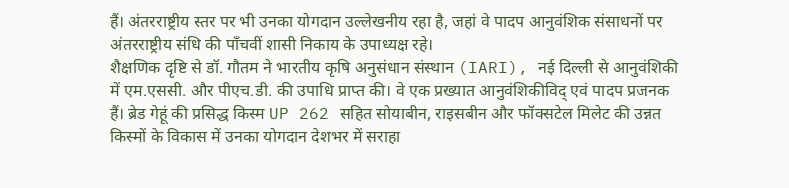हैं। अंतरराष्ट्रीय स्तर पर भी उनका योगदान उल्लेखनीय रहा है, जहां वे पादप आनुवंशिक संसाधनों पर अंतरराष्ट्रीय संधि की पाँचवीं शासी निकाय के उपाध्यक्ष रहे।
शैक्षणिक दृष्टि से डॉ. गौतम ने भारतीय कृषि अनुसंधान संस्थान (IARI), नई दिल्ली से आनुवंशिकी में एम.एससी. और पीएच.डी. की उपाधि प्राप्त की। वे एक प्रख्यात आनुवंशिकीविद् एवं पादप प्रजनक हैं। ब्रेड गेहूं की प्रसिद्ध किस्म UP 262 सहित सोयाबीन, राइसबीन और फॉक्सटेल मिलेट की उन्नत किस्मों के विकास में उनका योगदान देशभर में सराहा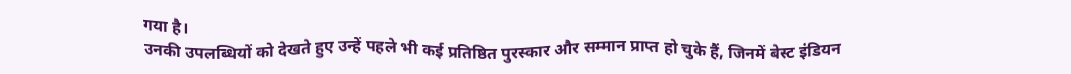गया है।
उनकी उपलब्धियों को देखते हुए उन्हें पहले भी कई प्रतिष्ठित पुरस्कार और सम्मान प्राप्त हो चुके हैं, जिनमें बेस्ट इंडियन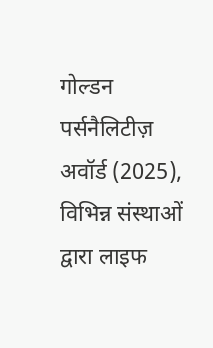गोल्डन पर्सनैलिटीज़ अवॉर्ड (2025), विभिन्न संस्थाओं द्वारा लाइफ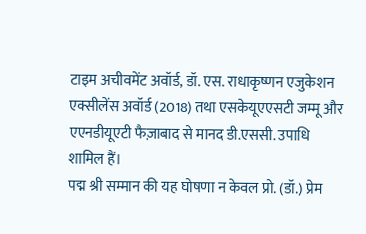टाइम अचीवमेंट अवॉर्ड, डॉ. एस. राधाकृष्णन एजुकेशन एक्सीलेंस अवॉर्ड (2018) तथा एसकेयूएएसटी जम्मू और एएनडीयूएटी फैज़ाबाद से मानद डी.एससी. उपाधि शामिल हैं।
पद्म श्री सम्मान की यह घोषणा न केवल प्रो. (डॉ.) प्रेम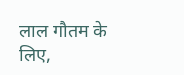लाल गौतम के लिए,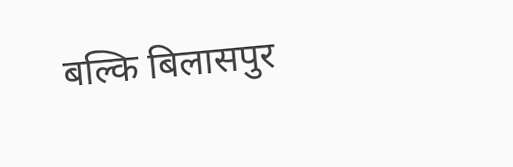बल्कि बिलासपुर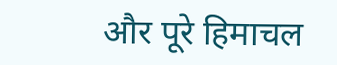और पूरे हिमाचल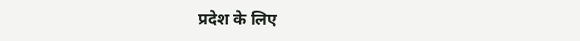प्रदेश के लिए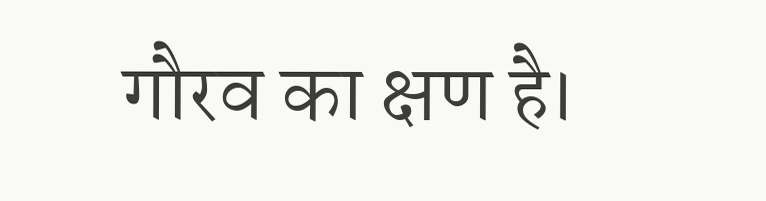गौरव का क्षण है।